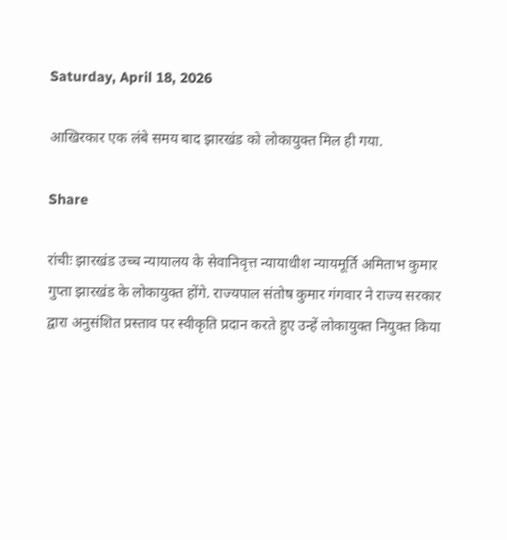Saturday, April 18, 2026

आखिरकार एक लंबे समय बाद झारखंड को लोकायुक्त मिल ही गया.

Share

रांचीः झारखंड उच्च न्यायालय के सेवानिवृत्त न्यायाधीश न्यायमूर्ति अमिताभ कुमार गुप्ता झारखंड के लोकायुक्त होंगे. राज्यपाल संतोष कुमार गंगवार ने राज्य सरकार द्वारा अनुसंशित प्रस्ताव पर स्वीकृति प्रदान करते हुए उन्हें लोकायुक्त नियुक्त किया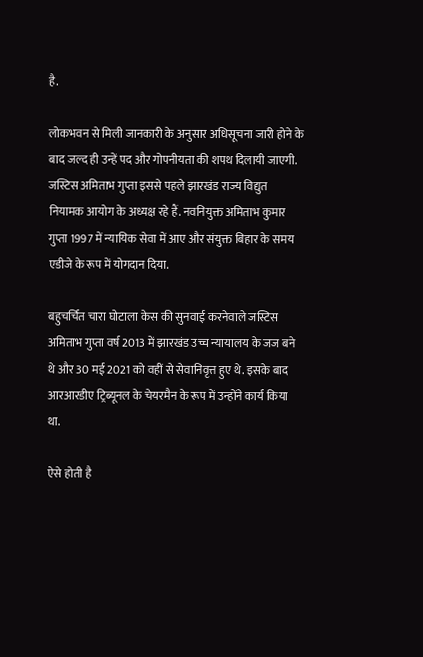है.

लोकभवन से मिली जानकारी के अनुसार अधिसूचना जारी होने के बाद जल्द ही उन्हें पद और गोपनीयता की शपथ दिलायी जाएगी. जस्टिस अमिताभ गुप्ता इससे पहले झारखंड राज्य विद्युत नियामक आयोग के अध्यक्ष रहे हैं. नवनियुक्त अमिताभ कुमार गुप्ता 1997 में न्यायिक सेवा में आए और संयुक्त बिहार के समय एडीजे के रूप में योगदान दिया.

बहुचर्चित चारा घोटाला केस की सुनवाई करनेवाले जस्टिस अमिताभ गुप्ता वर्ष 2013 में झारखंड उच्च न्यायालय के जज बने थे और 30 मई 2021 को वहीं से सेवानिवृत्त हुए थे. इसके बाद आरआरडीए ट्रिब्यूनल के चेयरमैन के रूप में उन्होंने कार्य किया था.

ऐसे होती है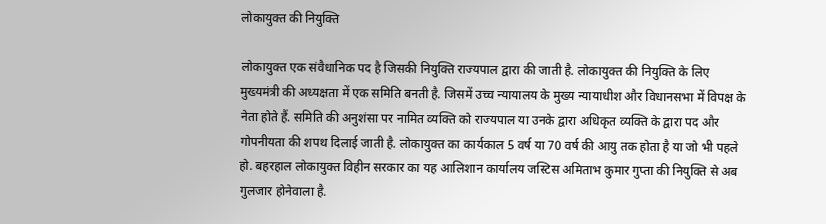लोकायुक्त की नियुक्ति

लोकायुक्त एक संवैधानिक पद है जिसकी नियुक्ति राज्यपाल द्वारा की जाती है. लोकायुक्त की नियुक्ति के लिए मुख्यमंत्री की अध्यक्षता में एक समिति बनती है. जिसमें उच्च न्यायालय के मुख्य न्यायाधीश और विधानसभा में विपक्ष के नेता होते हैं. समिति की अनुशंसा पर नामित व्यक्ति को राज्यपाल या उनके द्वारा अधिकृत व्यक्ति के द्वारा पद और गोपनीयता की शपथ दिलाई जाती है. लोकायुक्त का कार्यकाल 5 वर्ष या 70 वर्ष की आयु तक होता है या जो भी पहले हो. बहरहाल लोकायुक्त विहीन सरकार का यह आलिशान कार्यालय जस्टिस अमिताभ कुमार गुप्ता की नियुक्ति से अब गुलजार होनेवाला है.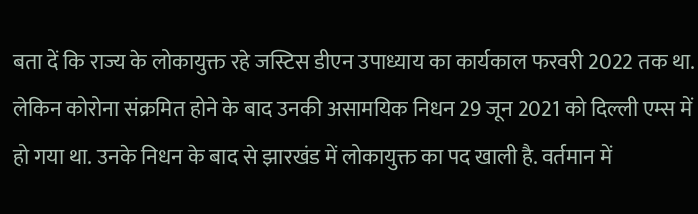बता दें कि राज्य के लोकायुक्त रहे जस्टिस डीएन उपाध्याय का कार्यकाल फरवरी 2022 तक था. लेकिन कोरोना संक्रमित होने के बाद उनकी असामयिक निधन 29 जून 2021 को दिल्ली एम्स में हो गया था. उनके निधन के बाद से झारखंड में लोकायुक्त का पद खाली है. वर्तमान में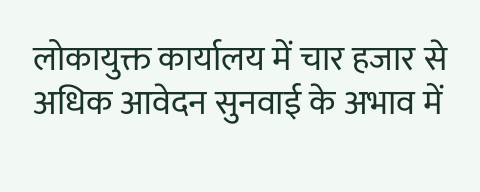लोकायुक्त कार्यालय में चार हजार से अधिक आवेदन सुनवाई के अभाव में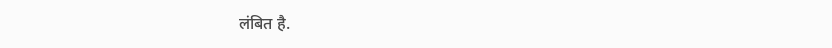लंबित है.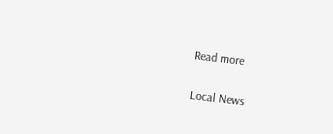Read more

Local News